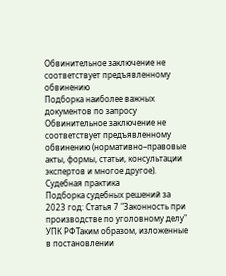Обвинительное заключение не соответствует предъявленному обвинению
Подборка наиболее важных документов по запросу Обвинительное заключение не соответствует предъявленному обвинению (нормативно–правовые акты, формы, статьи, консультации экспертов и многое другое).
Судебная практика
Подборка судебных решений за 2023 год: Статья 7 "Законность при производстве по уголовному делу" УПК РФТаким образом, изложенные в постановлении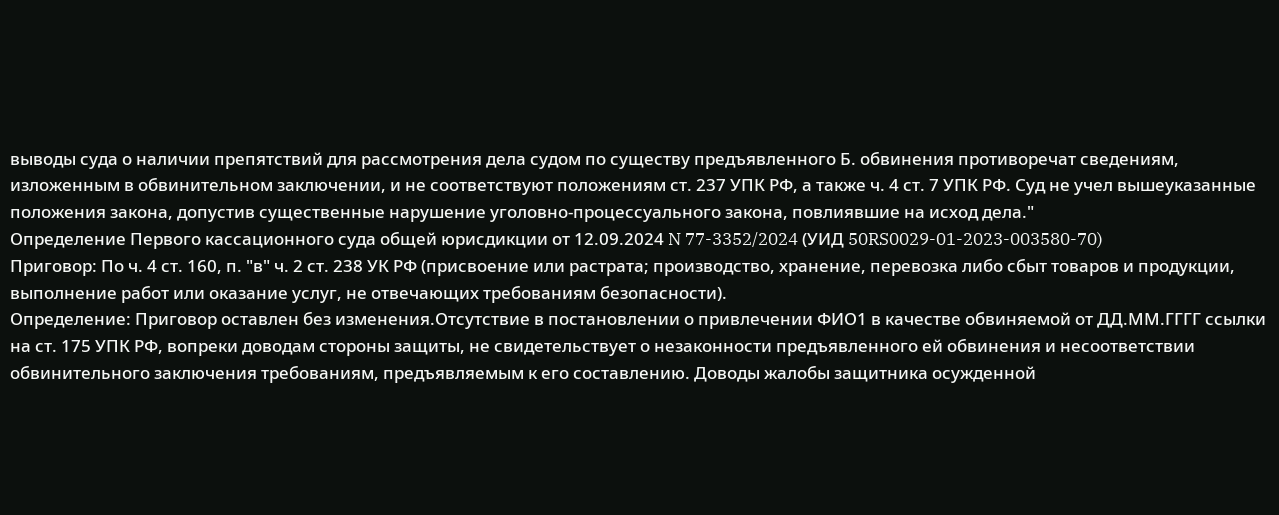выводы суда о наличии препятствий для рассмотрения дела судом по существу предъявленного Б. обвинения противоречат сведениям, изложенным в обвинительном заключении, и не соответствуют положениям ст. 237 УПК РФ, а также ч. 4 ст. 7 УПК РФ. Суд не учел вышеуказанные положения закона, допустив существенные нарушение уголовно-процессуального закона, повлиявшие на исход дела."
Определение Первого кассационного суда общей юрисдикции от 12.09.2024 N 77-3352/2024 (УИД 50RS0029-01-2023-003580-70)
Приговор: По ч. 4 ст. 160, п. "в" ч. 2 ст. 238 УК РФ (присвоение или растрата; производство, хранение, перевозка либо сбыт товаров и продукции, выполнение работ или оказание услуг, не отвечающих требованиям безопасности).
Определение: Приговор оставлен без изменения.Отсутствие в постановлении о привлечении ФИО1 в качестве обвиняемой от ДД.ММ.ГГГГ ссылки на ст. 175 УПК РФ, вопреки доводам стороны защиты, не свидетельствует о незаконности предъявленного ей обвинения и несоответствии обвинительного заключения требованиям, предъявляемым к его составлению. Доводы жалобы защитника осужденной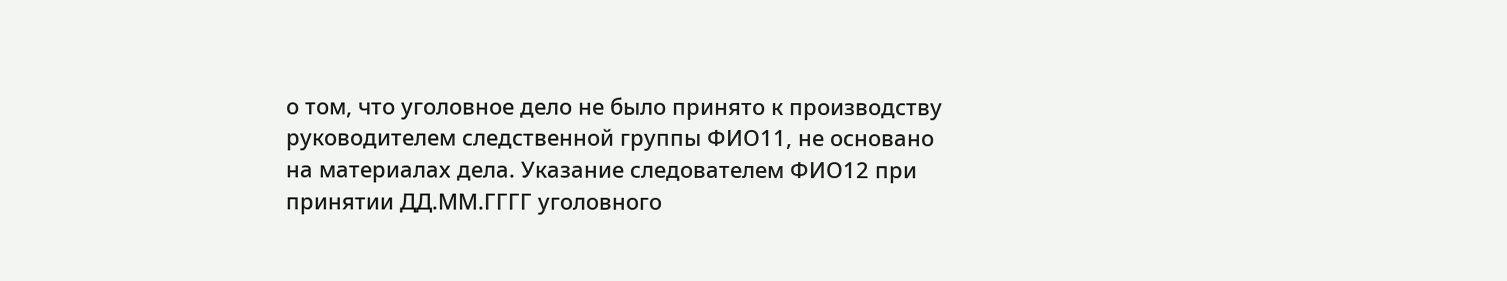о том, что уголовное дело не было принято к производству руководителем следственной группы ФИО11, не основано на материалах дела. Указание следователем ФИО12 при принятии ДД.ММ.ГГГГ уголовного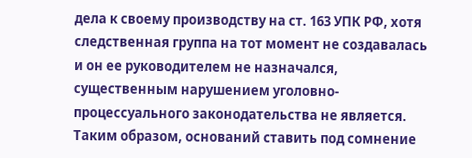дела к своему производству на ст. 163 УПК РФ, хотя следственная группа на тот момент не создавалась и он ее руководителем не назначался, существенным нарушением уголовно-процессуального законодательства не является. Таким образом, оснований ставить под сомнение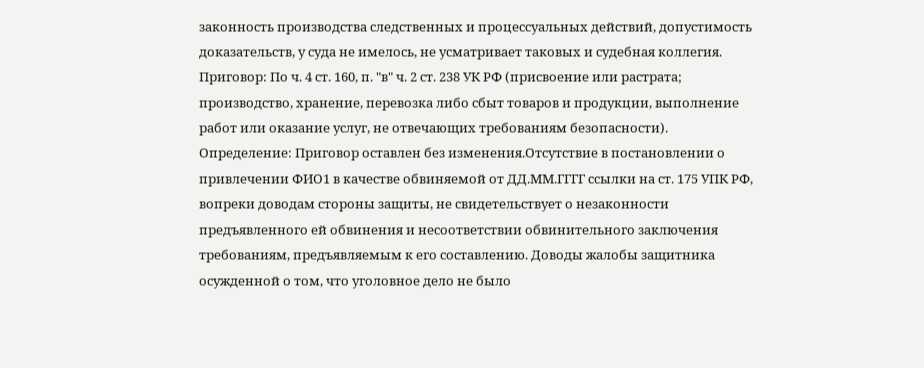законность производства следственных и процессуальных действий, допустимость доказательств, у суда не имелось, не усматривает таковых и судебная коллегия.
Приговор: По ч. 4 ст. 160, п. "в" ч. 2 ст. 238 УК РФ (присвоение или растрата; производство, хранение, перевозка либо сбыт товаров и продукции, выполнение работ или оказание услуг, не отвечающих требованиям безопасности).
Определение: Приговор оставлен без изменения.Отсутствие в постановлении о привлечении ФИО1 в качестве обвиняемой от ДД.ММ.ГГГГ ссылки на ст. 175 УПК РФ, вопреки доводам стороны защиты, не свидетельствует о незаконности предъявленного ей обвинения и несоответствии обвинительного заключения требованиям, предъявляемым к его составлению. Доводы жалобы защитника осужденной о том, что уголовное дело не было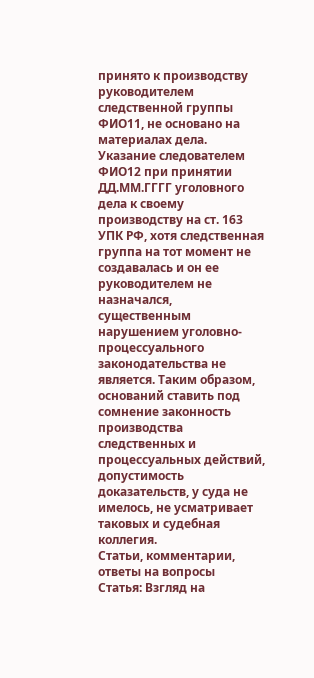принято к производству руководителем следственной группы ФИО11, не основано на материалах дела. Указание следователем ФИО12 при принятии ДД.ММ.ГГГГ уголовного дела к своему производству на ст. 163 УПК РФ, хотя следственная группа на тот момент не создавалась и он ее руководителем не назначался, существенным нарушением уголовно-процессуального законодательства не является. Таким образом, оснований ставить под сомнение законность производства следственных и процессуальных действий, допустимость доказательств, у суда не имелось, не усматривает таковых и судебная коллегия.
Статьи, комментарии, ответы на вопросы
Статья: Взгляд на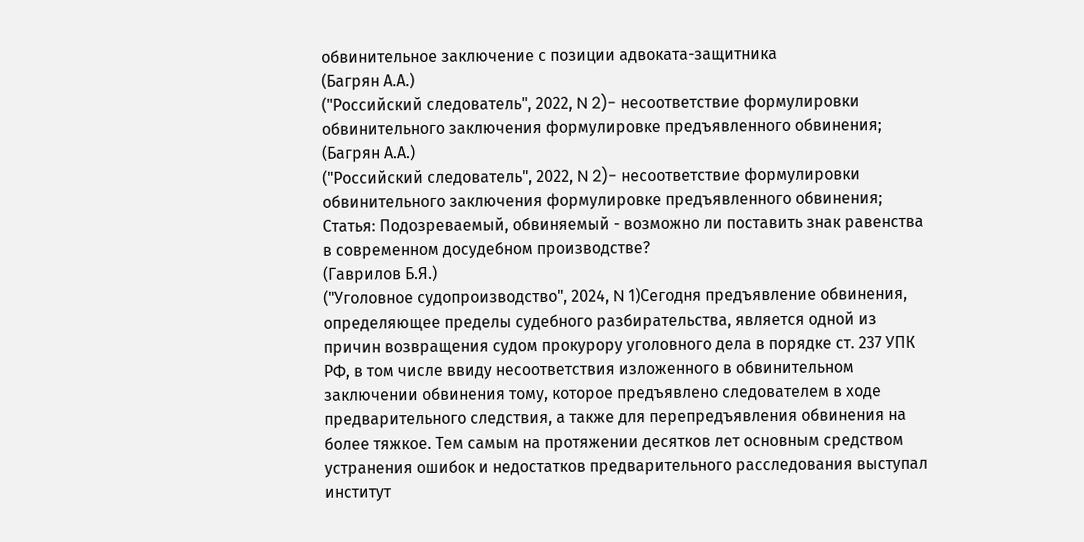обвинительное заключение с позиции адвоката-защитника
(Багрян А.А.)
("Российский следователь", 2022, N 2)- несоответствие формулировки обвинительного заключения формулировке предъявленного обвинения;
(Багрян А.А.)
("Российский следователь", 2022, N 2)- несоответствие формулировки обвинительного заключения формулировке предъявленного обвинения;
Статья: Подозреваемый, обвиняемый - возможно ли поставить знак равенства в современном досудебном производстве?
(Гаврилов Б.Я.)
("Уголовное судопроизводство", 2024, N 1)Сегодня предъявление обвинения, определяющее пределы судебного разбирательства, является одной из причин возвращения судом прокурору уголовного дела в порядке ст. 237 УПК РФ, в том числе ввиду несоответствия изложенного в обвинительном заключении обвинения тому, которое предъявлено следователем в ходе предварительного следствия, а также для перепредъявления обвинения на более тяжкое. Тем самым на протяжении десятков лет основным средством устранения ошибок и недостатков предварительного расследования выступал институт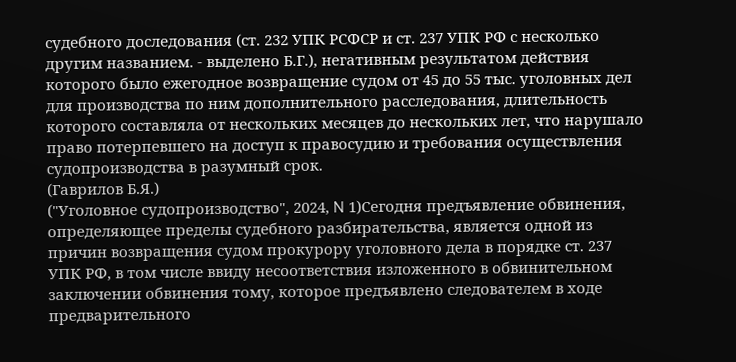судебного доследования (ст. 232 УПК РСФСР и ст. 237 УПК РФ с несколько другим названием. - выделено Б.Г.), негативным результатом действия которого было ежегодное возвращение судом от 45 до 55 тыс. уголовных дел для производства по ним дополнительного расследования, длительность которого составляла от нескольких месяцев до нескольких лет, что нарушало право потерпевшего на доступ к правосудию и требования осуществления судопроизводства в разумный срок.
(Гаврилов Б.Я.)
("Уголовное судопроизводство", 2024, N 1)Сегодня предъявление обвинения, определяющее пределы судебного разбирательства, является одной из причин возвращения судом прокурору уголовного дела в порядке ст. 237 УПК РФ, в том числе ввиду несоответствия изложенного в обвинительном заключении обвинения тому, которое предъявлено следователем в ходе предварительного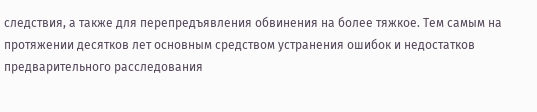следствия, а также для перепредъявления обвинения на более тяжкое. Тем самым на протяжении десятков лет основным средством устранения ошибок и недостатков предварительного расследования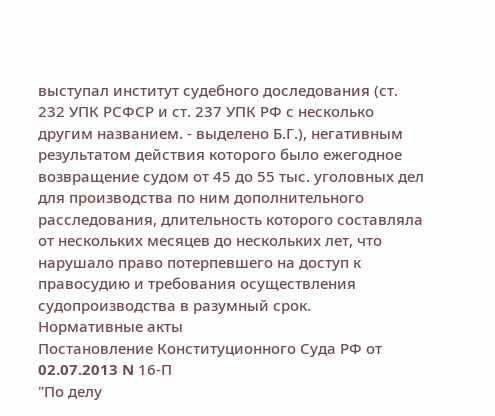выступал институт судебного доследования (ст. 232 УПК РСФСР и ст. 237 УПК РФ с несколько другим названием. - выделено Б.Г.), негативным результатом действия которого было ежегодное возвращение судом от 45 до 55 тыс. уголовных дел для производства по ним дополнительного расследования, длительность которого составляла от нескольких месяцев до нескольких лет, что нарушало право потерпевшего на доступ к правосудию и требования осуществления судопроизводства в разумный срок.
Нормативные акты
Постановление Конституционного Суда РФ от 02.07.2013 N 16-П
"По делу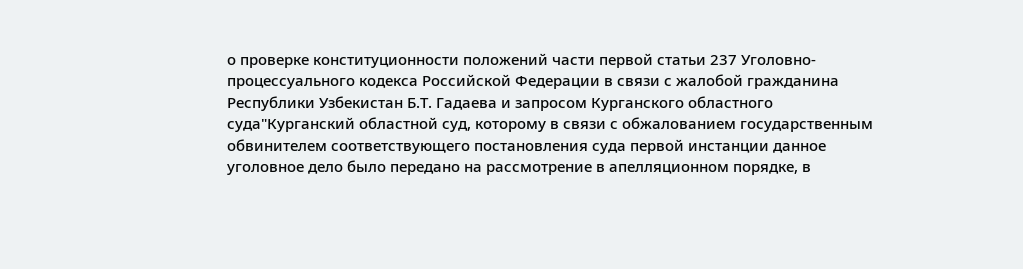о проверке конституционности положений части первой статьи 237 Уголовно-процессуального кодекса Российской Федерации в связи с жалобой гражданина Республики Узбекистан Б.Т. Гадаева и запросом Курганского областного суда"Курганский областной суд, которому в связи с обжалованием государственным обвинителем соответствующего постановления суда первой инстанции данное уголовное дело было передано на рассмотрение в апелляционном порядке, в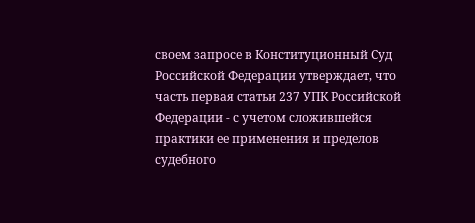своем запросе в Конституционный Суд Российской Федерации утверждает, что часть первая статьи 237 УПК Российской Федерации - с учетом сложившейся практики ее применения и пределов судебного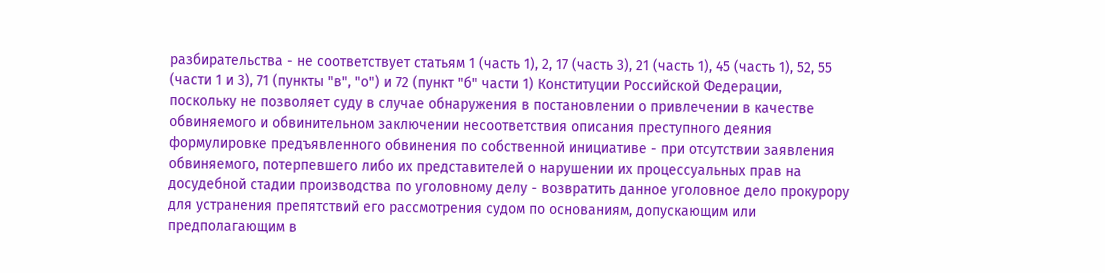разбирательства - не соответствует статьям 1 (часть 1), 2, 17 (часть 3), 21 (часть 1), 45 (часть 1), 52, 55 (части 1 и 3), 71 (пункты "в", "о") и 72 (пункт "б" части 1) Конституции Российской Федерации, поскольку не позволяет суду в случае обнаружения в постановлении о привлечении в качестве обвиняемого и обвинительном заключении несоответствия описания преступного деяния формулировке предъявленного обвинения по собственной инициативе - при отсутствии заявления обвиняемого, потерпевшего либо их представителей о нарушении их процессуальных прав на досудебной стадии производства по уголовному делу - возвратить данное уголовное дело прокурору для устранения препятствий его рассмотрения судом по основаниям, допускающим или предполагающим в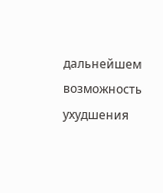дальнейшем возможность ухудшения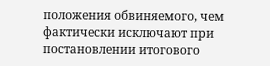положения обвиняемого, чем фактически исключают при постановлении итогового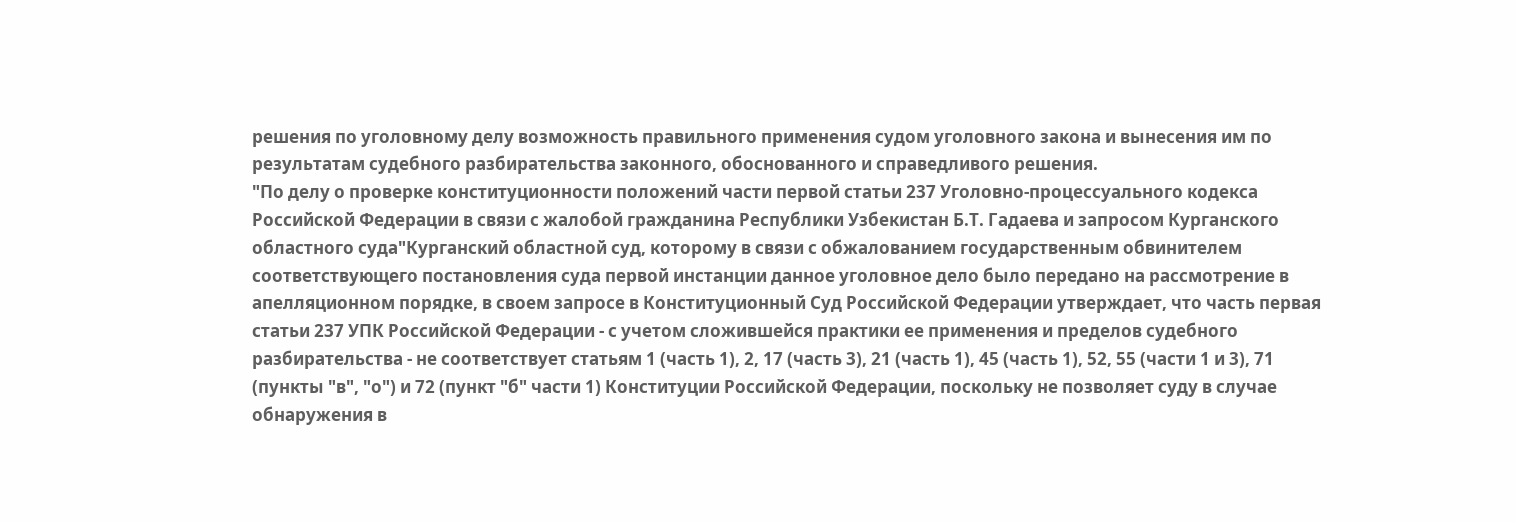решения по уголовному делу возможность правильного применения судом уголовного закона и вынесения им по результатам судебного разбирательства законного, обоснованного и справедливого решения.
"По делу о проверке конституционности положений части первой статьи 237 Уголовно-процессуального кодекса Российской Федерации в связи с жалобой гражданина Республики Узбекистан Б.Т. Гадаева и запросом Курганского областного суда"Курганский областной суд, которому в связи с обжалованием государственным обвинителем соответствующего постановления суда первой инстанции данное уголовное дело было передано на рассмотрение в апелляционном порядке, в своем запросе в Конституционный Суд Российской Федерации утверждает, что часть первая статьи 237 УПК Российской Федерации - с учетом сложившейся практики ее применения и пределов судебного разбирательства - не соответствует статьям 1 (часть 1), 2, 17 (часть 3), 21 (часть 1), 45 (часть 1), 52, 55 (части 1 и 3), 71 (пункты "в", "о") и 72 (пункт "б" части 1) Конституции Российской Федерации, поскольку не позволяет суду в случае обнаружения в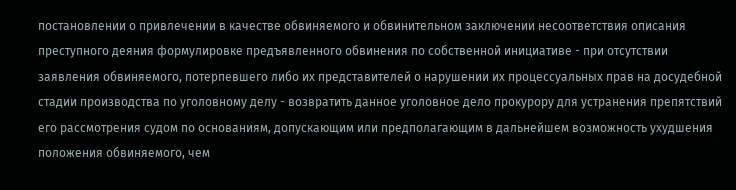постановлении о привлечении в качестве обвиняемого и обвинительном заключении несоответствия описания преступного деяния формулировке предъявленного обвинения по собственной инициативе - при отсутствии заявления обвиняемого, потерпевшего либо их представителей о нарушении их процессуальных прав на досудебной стадии производства по уголовному делу - возвратить данное уголовное дело прокурору для устранения препятствий его рассмотрения судом по основаниям, допускающим или предполагающим в дальнейшем возможность ухудшения положения обвиняемого, чем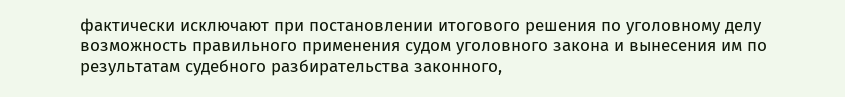фактически исключают при постановлении итогового решения по уголовному делу возможность правильного применения судом уголовного закона и вынесения им по результатам судебного разбирательства законного,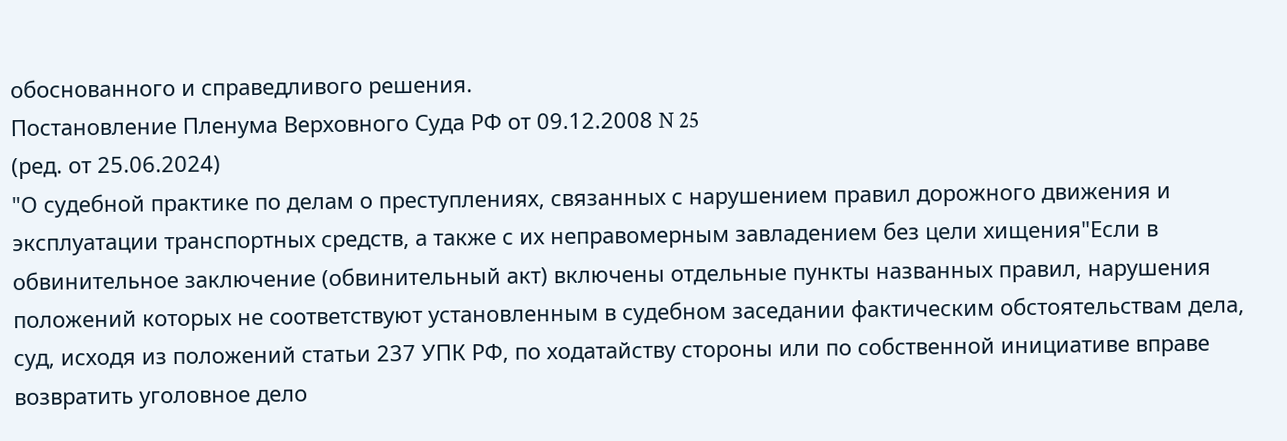обоснованного и справедливого решения.
Постановление Пленума Верховного Суда РФ от 09.12.2008 N 25
(ред. от 25.06.2024)
"О судебной практике по делам о преступлениях, связанных с нарушением правил дорожного движения и эксплуатации транспортных средств, а также с их неправомерным завладением без цели хищения"Если в обвинительное заключение (обвинительный акт) включены отдельные пункты названных правил, нарушения положений которых не соответствуют установленным в судебном заседании фактическим обстоятельствам дела, суд, исходя из положений статьи 237 УПК РФ, по ходатайству стороны или по собственной инициативе вправе возвратить уголовное дело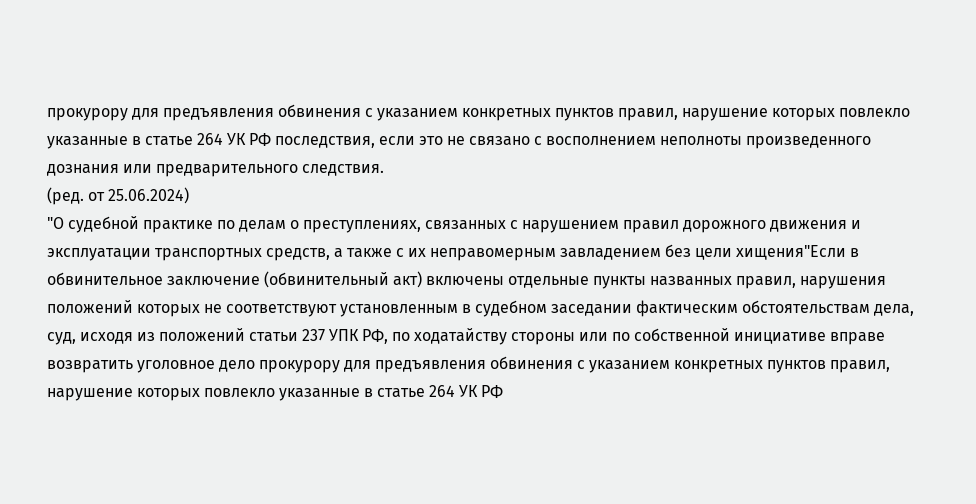прокурору для предъявления обвинения с указанием конкретных пунктов правил, нарушение которых повлекло указанные в статье 264 УК РФ последствия, если это не связано с восполнением неполноты произведенного дознания или предварительного следствия.
(ред. от 25.06.2024)
"О судебной практике по делам о преступлениях, связанных с нарушением правил дорожного движения и эксплуатации транспортных средств, а также с их неправомерным завладением без цели хищения"Если в обвинительное заключение (обвинительный акт) включены отдельные пункты названных правил, нарушения положений которых не соответствуют установленным в судебном заседании фактическим обстоятельствам дела, суд, исходя из положений статьи 237 УПК РФ, по ходатайству стороны или по собственной инициативе вправе возвратить уголовное дело прокурору для предъявления обвинения с указанием конкретных пунктов правил, нарушение которых повлекло указанные в статье 264 УК РФ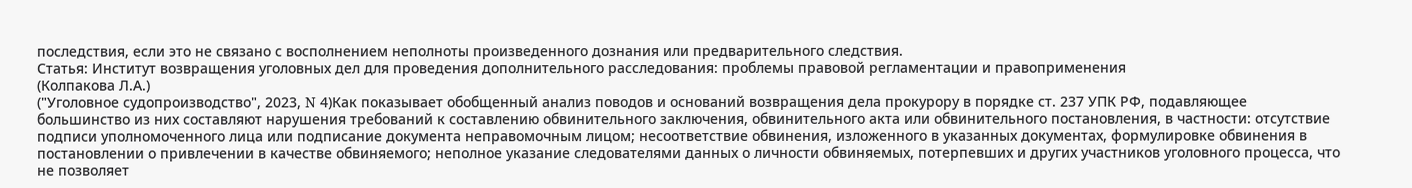последствия, если это не связано с восполнением неполноты произведенного дознания или предварительного следствия.
Статья: Институт возвращения уголовных дел для проведения дополнительного расследования: проблемы правовой регламентации и правоприменения
(Колпакова Л.А.)
("Уголовное судопроизводство", 2023, N 4)Как показывает обобщенный анализ поводов и оснований возвращения дела прокурору в порядке ст. 237 УПК РФ, подавляющее большинство из них составляют нарушения требований к составлению обвинительного заключения, обвинительного акта или обвинительного постановления, в частности: отсутствие подписи уполномоченного лица или подписание документа неправомочным лицом; несоответствие обвинения, изложенного в указанных документах, формулировке обвинения в постановлении о привлечении в качестве обвиняемого; неполное указание следователями данных о личности обвиняемых, потерпевших и других участников уголовного процесса, что не позволяет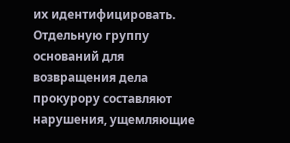их идентифицировать. Отдельную группу оснований для возвращения дела прокурору составляют нарушения, ущемляющие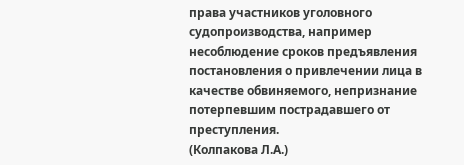права участников уголовного судопроизводства, например несоблюдение сроков предъявления постановления о привлечении лица в качестве обвиняемого, непризнание потерпевшим пострадавшего от преступления.
(Колпакова Л.А.)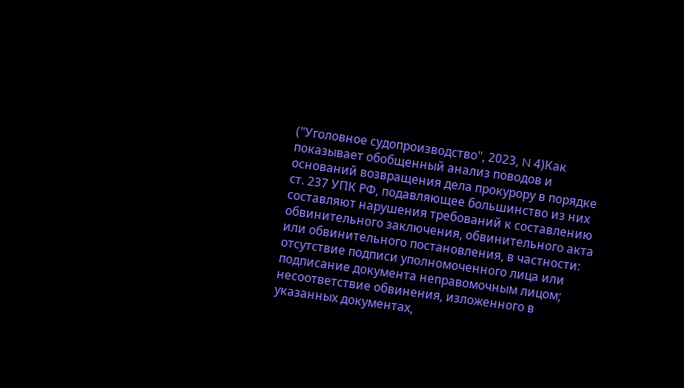("Уголовное судопроизводство", 2023, N 4)Как показывает обобщенный анализ поводов и оснований возвращения дела прокурору в порядке ст. 237 УПК РФ, подавляющее большинство из них составляют нарушения требований к составлению обвинительного заключения, обвинительного акта или обвинительного постановления, в частности: отсутствие подписи уполномоченного лица или подписание документа неправомочным лицом; несоответствие обвинения, изложенного в указанных документах,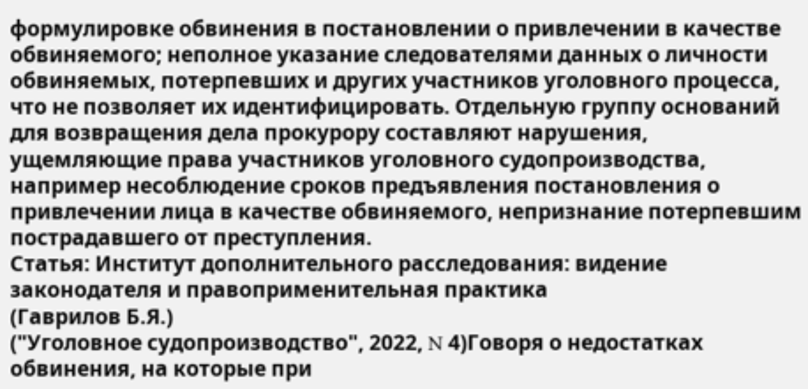формулировке обвинения в постановлении о привлечении в качестве обвиняемого; неполное указание следователями данных о личности обвиняемых, потерпевших и других участников уголовного процесса, что не позволяет их идентифицировать. Отдельную группу оснований для возвращения дела прокурору составляют нарушения, ущемляющие права участников уголовного судопроизводства, например несоблюдение сроков предъявления постановления о привлечении лица в качестве обвиняемого, непризнание потерпевшим пострадавшего от преступления.
Статья: Институт дополнительного расследования: видение законодателя и правоприменительная практика
(Гаврилов Б.Я.)
("Уголовное судопроизводство", 2022, N 4)Говоря о недостатках обвинения, на которые при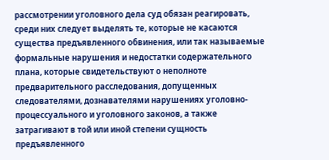рассмотрении уголовного дела суд обязан реагировать, среди них следует выделять те, которые не касаются существа предъявленного обвинения, или так называемые формальные нарушения и недостатки содержательного плана, которые свидетельствуют о неполноте предварительного расследования, допущенных следователями, дознавателями нарушениях уголовно-процессуального и уголовного законов, а также затрагивают в той или иной степени сущность предъявленного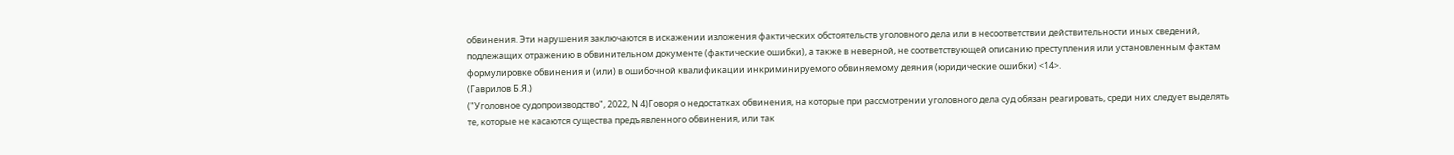обвинения. Эти нарушения заключаются в искажении изложения фактических обстоятельств уголовного дела или в несоответствии действительности иных сведений, подлежащих отражению в обвинительном документе (фактические ошибки), а также в неверной, не соответствующей описанию преступления или установленным фактам формулировке обвинения и (или) в ошибочной квалификации инкриминируемого обвиняемому деяния (юридические ошибки) <14>.
(Гаврилов Б.Я.)
("Уголовное судопроизводство", 2022, N 4)Говоря о недостатках обвинения, на которые при рассмотрении уголовного дела суд обязан реагировать, среди них следует выделять те, которые не касаются существа предъявленного обвинения, или так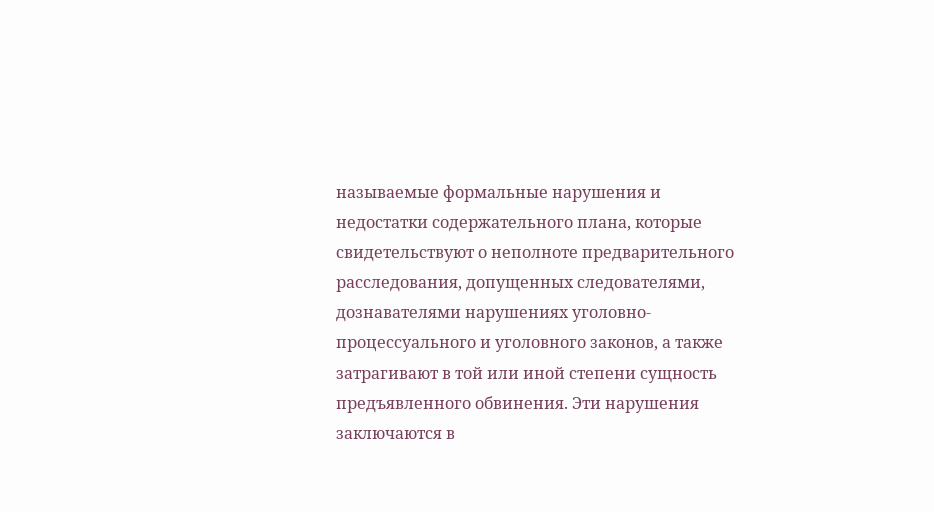называемые формальные нарушения и недостатки содержательного плана, которые свидетельствуют о неполноте предварительного расследования, допущенных следователями, дознавателями нарушениях уголовно-процессуального и уголовного законов, а также затрагивают в той или иной степени сущность предъявленного обвинения. Эти нарушения заключаются в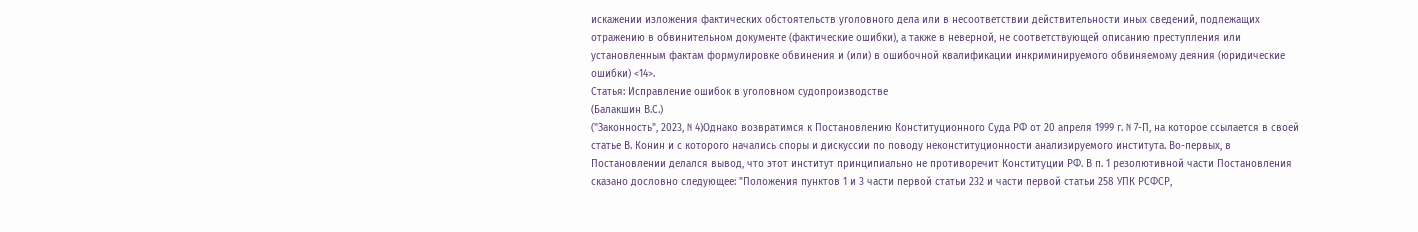искажении изложения фактических обстоятельств уголовного дела или в несоответствии действительности иных сведений, подлежащих отражению в обвинительном документе (фактические ошибки), а также в неверной, не соответствующей описанию преступления или установленным фактам формулировке обвинения и (или) в ошибочной квалификации инкриминируемого обвиняемому деяния (юридические ошибки) <14>.
Статья: Исправление ошибок в уголовном судопроизводстве
(Балакшин В.С.)
("Законность", 2023, N 4)Однако возвратимся к Постановлению Конституционного Суда РФ от 20 апреля 1999 г. N 7-П, на которое ссылается в своей статье В. Конин и с которого начались споры и дискуссии по поводу неконституционности анализируемого института. Во-первых, в Постановлении делался вывод, что этот институт принципиально не противоречит Конституции РФ. В п. 1 резолютивной части Постановления сказано дословно следующее: "Положения пунктов 1 и 3 части первой статьи 232 и части первой статьи 258 УПК РСФСР,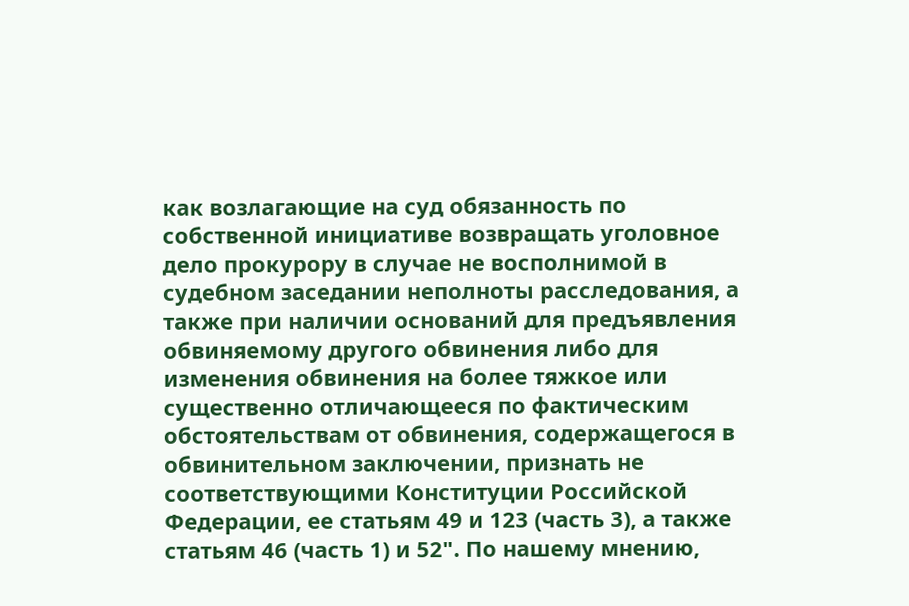как возлагающие на суд обязанность по собственной инициативе возвращать уголовное дело прокурору в случае не восполнимой в судебном заседании неполноты расследования, а также при наличии оснований для предъявления обвиняемому другого обвинения либо для изменения обвинения на более тяжкое или существенно отличающееся по фактическим обстоятельствам от обвинения, содержащегося в обвинительном заключении, признать не соответствующими Конституции Российской Федерации, ее статьям 49 и 123 (часть 3), а также статьям 46 (часть 1) и 52". По нашему мнению,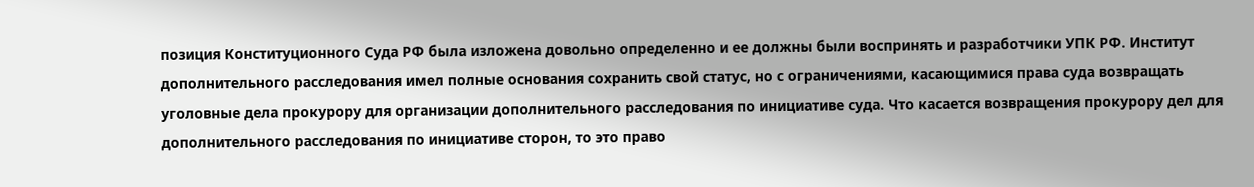позиция Конституционного Суда РФ была изложена довольно определенно и ее должны были воспринять и разработчики УПК РФ. Институт дополнительного расследования имел полные основания сохранить свой статус, но с ограничениями, касающимися права суда возвращать уголовные дела прокурору для организации дополнительного расследования по инициативе суда. Что касается возвращения прокурору дел для дополнительного расследования по инициативе сторон, то это право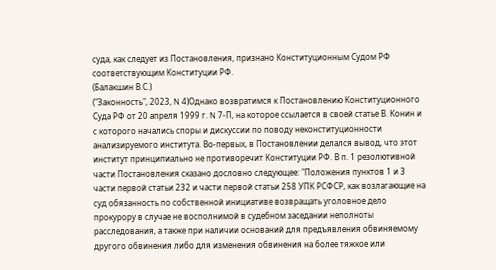суда, как следует из Постановления, признано Конституционным Судом РФ соответствующим Конституции РФ.
(Балакшин В.С.)
("Законность", 2023, N 4)Однако возвратимся к Постановлению Конституционного Суда РФ от 20 апреля 1999 г. N 7-П, на которое ссылается в своей статье В. Конин и с которого начались споры и дискуссии по поводу неконституционности анализируемого института. Во-первых, в Постановлении делался вывод, что этот институт принципиально не противоречит Конституции РФ. В п. 1 резолютивной части Постановления сказано дословно следующее: "Положения пунктов 1 и 3 части первой статьи 232 и части первой статьи 258 УПК РСФСР, как возлагающие на суд обязанность по собственной инициативе возвращать уголовное дело прокурору в случае не восполнимой в судебном заседании неполноты расследования, а также при наличии оснований для предъявления обвиняемому другого обвинения либо для изменения обвинения на более тяжкое или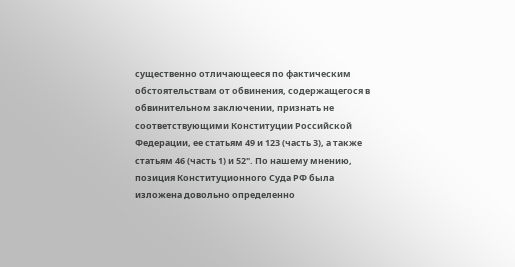существенно отличающееся по фактическим обстоятельствам от обвинения, содержащегося в обвинительном заключении, признать не соответствующими Конституции Российской Федерации, ее статьям 49 и 123 (часть 3), а также статьям 46 (часть 1) и 52". По нашему мнению, позиция Конституционного Суда РФ была изложена довольно определенно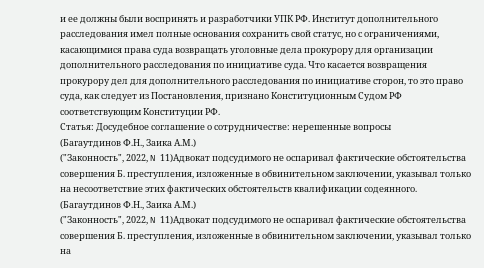и ее должны были воспринять и разработчики УПК РФ. Институт дополнительного расследования имел полные основания сохранить свой статус, но с ограничениями, касающимися права суда возвращать уголовные дела прокурору для организации дополнительного расследования по инициативе суда. Что касается возвращения прокурору дел для дополнительного расследования по инициативе сторон, то это право суда, как следует из Постановления, признано Конституционным Судом РФ соответствующим Конституции РФ.
Статья: Досудебное соглашение о сотрудничестве: нерешенные вопросы
(Багаутдинов Ф.Н., Заика А.М.)
("Законность", 2022, N 11)Адвокат подсудимого не оспаривал фактические обстоятельства совершения Б. преступления, изложенные в обвинительном заключении, указывал только на несоответствие этих фактических обстоятельств квалификации содеянного.
(Багаутдинов Ф.Н., Заика А.М.)
("Законность", 2022, N 11)Адвокат подсудимого не оспаривал фактические обстоятельства совершения Б. преступления, изложенные в обвинительном заключении, указывал только на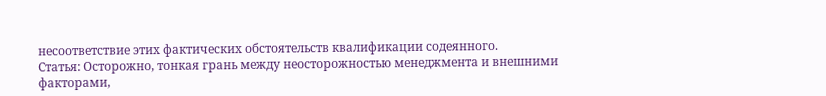несоответствие этих фактических обстоятельств квалификации содеянного.
Статья: Осторожно, тонкая грань между неосторожностью менеджмента и внешними факторами,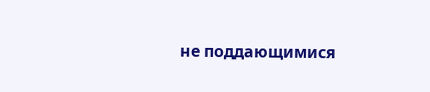не поддающимися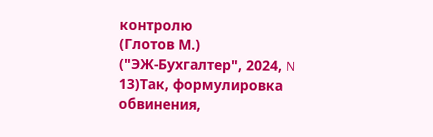контролю
(Глотов М.)
("ЭЖ-Бухгалтер", 2024, N 13)Так, формулировка обвинения,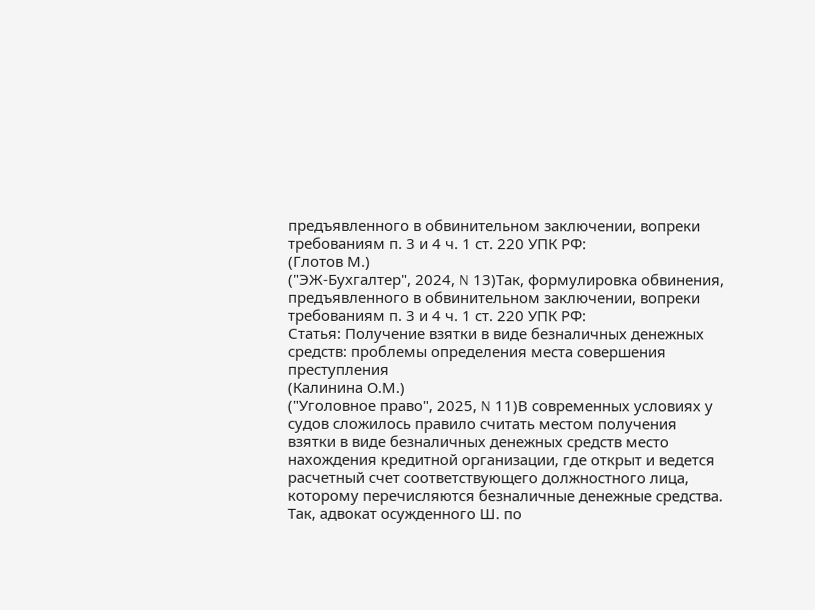предъявленного в обвинительном заключении, вопреки требованиям п. 3 и 4 ч. 1 ст. 220 УПК РФ:
(Глотов М.)
("ЭЖ-Бухгалтер", 2024, N 13)Так, формулировка обвинения, предъявленного в обвинительном заключении, вопреки требованиям п. 3 и 4 ч. 1 ст. 220 УПК РФ:
Статья: Получение взятки в виде безналичных денежных средств: проблемы определения места совершения преступления
(Калинина О.М.)
("Уголовное право", 2025, N 11)В современных условиях у судов сложилось правило считать местом получения взятки в виде безналичных денежных средств место нахождения кредитной организации, где открыт и ведется расчетный счет соответствующего должностного лица, которому перечисляются безналичные денежные средства. Так, адвокат осужденного Ш. по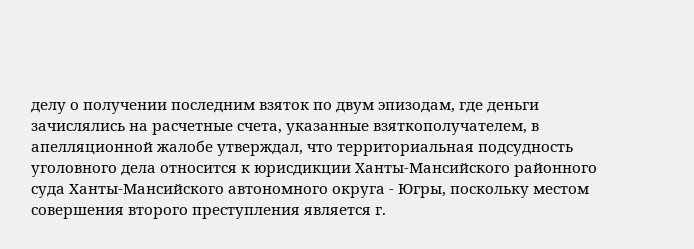делу о получении последним взяток по двум эпизодам, где деньги зачислялись на расчетные счета, указанные взяткополучателем, в апелляционной жалобе утверждал, что территориальная подсудность уголовного дела относится к юрисдикции Ханты-Мансийского районного суда Ханты-Мансийского автономного округа - Югры, поскольку местом совершения второго преступления является г.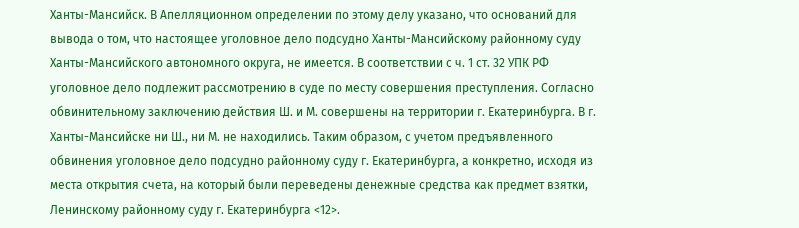Ханты-Мансийск. В Апелляционном определении по этому делу указано, что оснований для вывода о том, что настоящее уголовное дело подсудно Ханты-Мансийскому районному суду Ханты-Мансийского автономного округа, не имеется. В соответствии с ч. 1 ст. 32 УПК РФ уголовное дело подлежит рассмотрению в суде по месту совершения преступления. Согласно обвинительному заключению действия Ш. и М. совершены на территории г. Екатеринбурга. В г. Ханты-Мансийске ни Ш., ни М. не находились. Таким образом, с учетом предъявленного обвинения уголовное дело подсудно районному суду г. Екатеринбурга, а конкретно, исходя из места открытия счета, на который были переведены денежные средства как предмет взятки, Ленинскому районному суду г. Екатеринбурга <12>.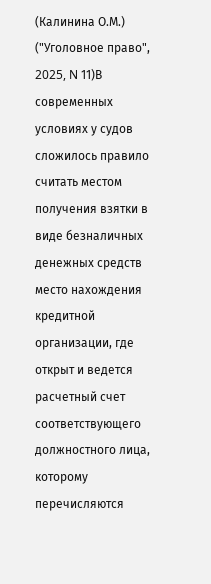(Калинина О.М.)
("Уголовное право", 2025, N 11)В современных условиях у судов сложилось правило считать местом получения взятки в виде безналичных денежных средств место нахождения кредитной организации, где открыт и ведется расчетный счет соответствующего должностного лица, которому перечисляются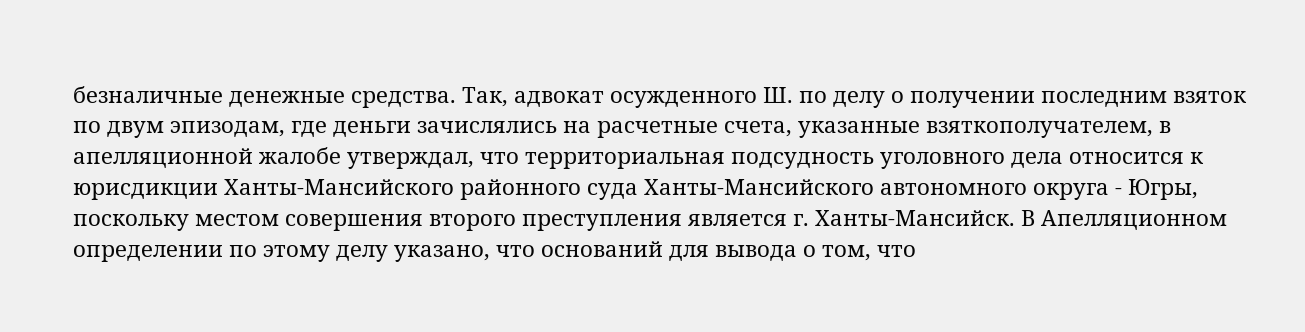безналичные денежные средства. Так, адвокат осужденного Ш. по делу о получении последним взяток по двум эпизодам, где деньги зачислялись на расчетные счета, указанные взяткополучателем, в апелляционной жалобе утверждал, что территориальная подсудность уголовного дела относится к юрисдикции Ханты-Мансийского районного суда Ханты-Мансийского автономного округа - Югры, поскольку местом совершения второго преступления является г. Ханты-Мансийск. В Апелляционном определении по этому делу указано, что оснований для вывода о том, что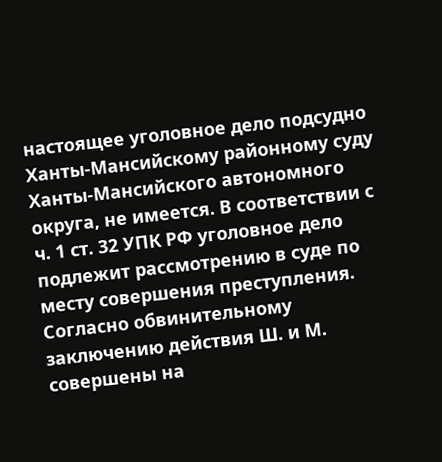настоящее уголовное дело подсудно Ханты-Мансийскому районному суду Ханты-Мансийского автономного округа, не имеется. В соответствии с ч. 1 ст. 32 УПК РФ уголовное дело подлежит рассмотрению в суде по месту совершения преступления. Согласно обвинительному заключению действия Ш. и М. совершены на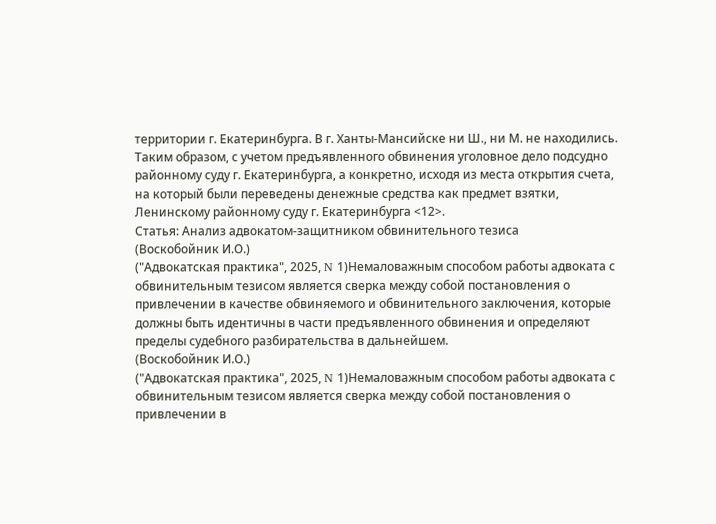территории г. Екатеринбурга. В г. Ханты-Мансийске ни Ш., ни М. не находились. Таким образом, с учетом предъявленного обвинения уголовное дело подсудно районному суду г. Екатеринбурга, а конкретно, исходя из места открытия счета, на который были переведены денежные средства как предмет взятки, Ленинскому районному суду г. Екатеринбурга <12>.
Статья: Анализ адвокатом-защитником обвинительного тезиса
(Воскобойник И.О.)
("Адвокатская практика", 2025, N 1)Немаловажным способом работы адвоката с обвинительным тезисом является сверка между собой постановления о привлечении в качестве обвиняемого и обвинительного заключения, которые должны быть идентичны в части предъявленного обвинения и определяют пределы судебного разбирательства в дальнейшем.
(Воскобойник И.О.)
("Адвокатская практика", 2025, N 1)Немаловажным способом работы адвоката с обвинительным тезисом является сверка между собой постановления о привлечении в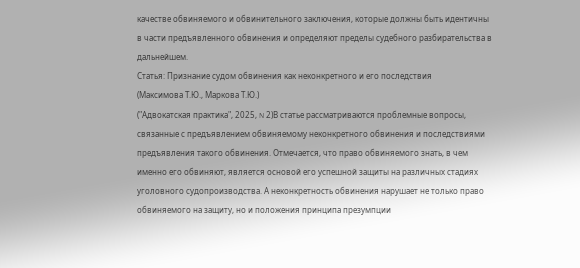качестве обвиняемого и обвинительного заключения, которые должны быть идентичны в части предъявленного обвинения и определяют пределы судебного разбирательства в дальнейшем.
Статья: Признание судом обвинения как неконкретного и его последствия
(Максимова Т.Ю., Маркова Т.Ю.)
("Адвокатская практика", 2025, N 2)В статье рассматриваются проблемные вопросы, связанные с предъявлением обвиняемому неконкретного обвинения и последствиями предъявления такого обвинения. Отмечается, что право обвиняемого знать, в чем именно его обвиняют, является основой его успешной защиты на различных стадиях уголовного судопроизводства. А неконкретность обвинения нарушает не только право обвиняемого на защиту, но и положения принципа презумпции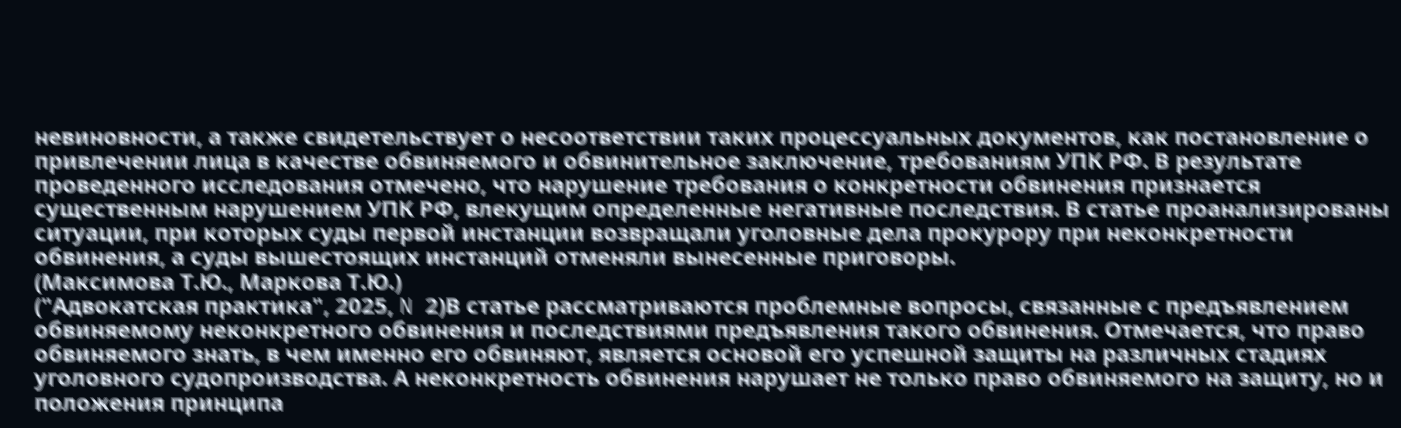невиновности, а также свидетельствует о несоответствии таких процессуальных документов, как постановление о привлечении лица в качестве обвиняемого и обвинительное заключение, требованиям УПК РФ. В результате проведенного исследования отмечено, что нарушение требования о конкретности обвинения признается существенным нарушением УПК РФ, влекущим определенные негативные последствия. В статье проанализированы ситуации, при которых суды первой инстанции возвращали уголовные дела прокурору при неконкретности обвинения, а суды вышестоящих инстанций отменяли вынесенные приговоры.
(Максимова Т.Ю., Маркова Т.Ю.)
("Адвокатская практика", 2025, N 2)В статье рассматриваются проблемные вопросы, связанные с предъявлением обвиняемому неконкретного обвинения и последствиями предъявления такого обвинения. Отмечается, что право обвиняемого знать, в чем именно его обвиняют, является основой его успешной защиты на различных стадиях уголовного судопроизводства. А неконкретность обвинения нарушает не только право обвиняемого на защиту, но и положения принципа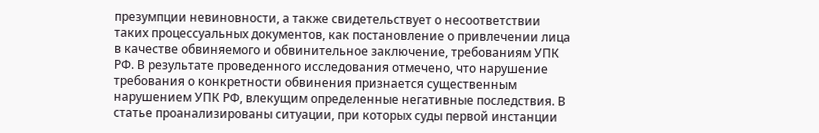презумпции невиновности, а также свидетельствует о несоответствии таких процессуальных документов, как постановление о привлечении лица в качестве обвиняемого и обвинительное заключение, требованиям УПК РФ. В результате проведенного исследования отмечено, что нарушение требования о конкретности обвинения признается существенным нарушением УПК РФ, влекущим определенные негативные последствия. В статье проанализированы ситуации, при которых суды первой инстанции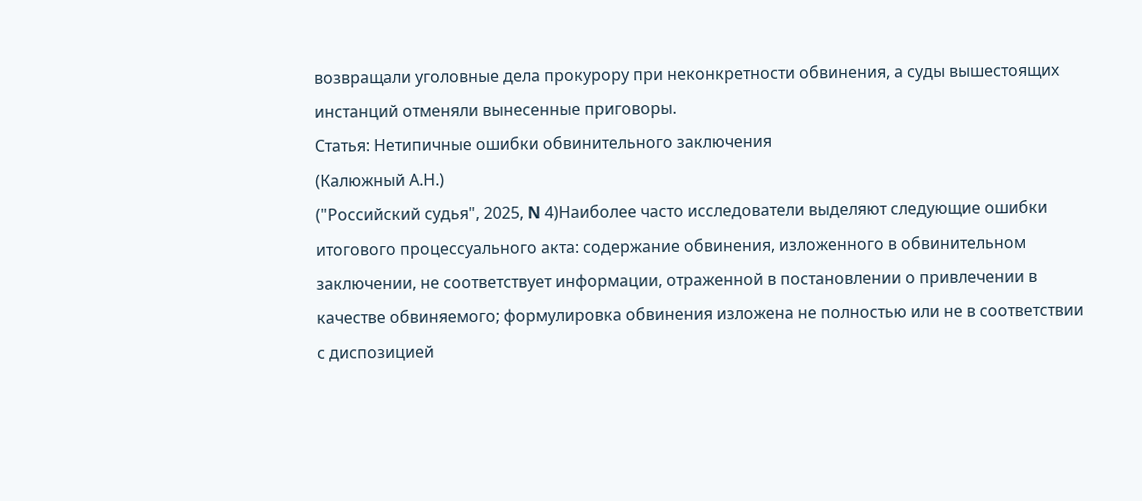возвращали уголовные дела прокурору при неконкретности обвинения, а суды вышестоящих инстанций отменяли вынесенные приговоры.
Статья: Нетипичные ошибки обвинительного заключения
(Калюжный А.Н.)
("Российский судья", 2025, N 4)Наиболее часто исследователи выделяют следующие ошибки итогового процессуального акта: содержание обвинения, изложенного в обвинительном заключении, не соответствует информации, отраженной в постановлении о привлечении в качестве обвиняемого; формулировка обвинения изложена не полностью или не в соответствии с диспозицией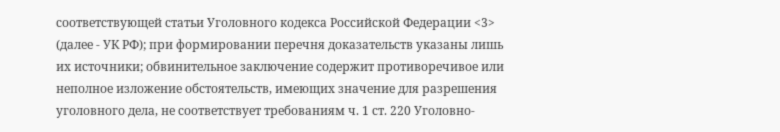соответствующей статьи Уголовного кодекса Российской Федерации <3> (далее - УК РФ); при формировании перечня доказательств указаны лишь их источники; обвинительное заключение содержит противоречивое или неполное изложение обстоятельств, имеющих значение для разрешения уголовного дела, не соответствует требованиям ч. 1 ст. 220 Уголовно-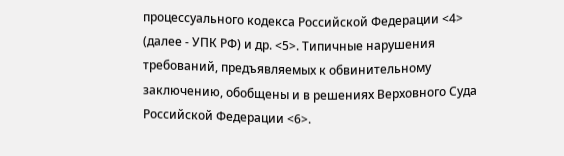процессуального кодекса Российской Федерации <4> (далее - УПК РФ) и др. <5>. Типичные нарушения требований, предъявляемых к обвинительному заключению, обобщены и в решениях Верховного Суда Российской Федерации <6>.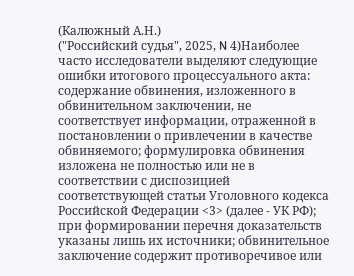(Калюжный А.Н.)
("Российский судья", 2025, N 4)Наиболее часто исследователи выделяют следующие ошибки итогового процессуального акта: содержание обвинения, изложенного в обвинительном заключении, не соответствует информации, отраженной в постановлении о привлечении в качестве обвиняемого; формулировка обвинения изложена не полностью или не в соответствии с диспозицией соответствующей статьи Уголовного кодекса Российской Федерации <3> (далее - УК РФ); при формировании перечня доказательств указаны лишь их источники; обвинительное заключение содержит противоречивое или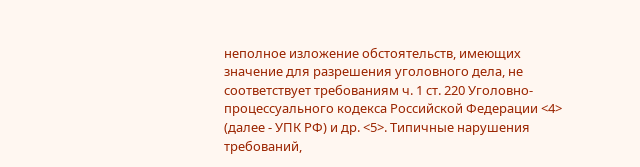неполное изложение обстоятельств, имеющих значение для разрешения уголовного дела, не соответствует требованиям ч. 1 ст. 220 Уголовно-процессуального кодекса Российской Федерации <4> (далее - УПК РФ) и др. <5>. Типичные нарушения требований,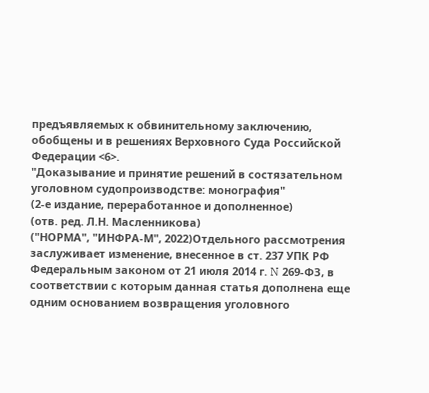предъявляемых к обвинительному заключению, обобщены и в решениях Верховного Суда Российской Федерации <6>.
"Доказывание и принятие решений в состязательном уголовном судопроизводстве: монография"
(2-е издание, переработанное и дополненное)
(отв. ред. Л.Н. Масленникова)
("НОРМА", "ИНФРА-М", 2022)Отдельного рассмотрения заслуживает изменение, внесенное в ст. 237 УПК РФ Федеральным законом от 21 июля 2014 г. N 269-ФЗ, в соответствии с которым данная статья дополнена еще одним основанием возвращения уголовного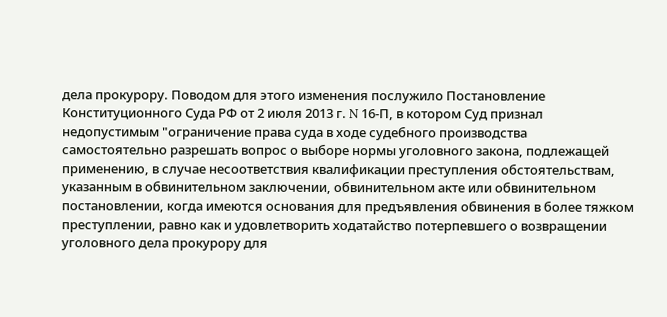дела прокурору. Поводом для этого изменения послужило Постановление Конституционного Суда РФ от 2 июля 2013 г. N 16-П, в котором Суд признал недопустимым "ограничение права суда в ходе судебного производства самостоятельно разрешать вопрос о выборе нормы уголовного закона, подлежащей применению, в случае несоответствия квалификации преступления обстоятельствам, указанным в обвинительном заключении, обвинительном акте или обвинительном постановлении, когда имеются основания для предъявления обвинения в более тяжком преступлении, равно как и удовлетворить ходатайство потерпевшего о возвращении уголовного дела прокурору для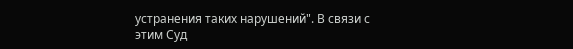устранения таких нарушений". В связи с этим Суд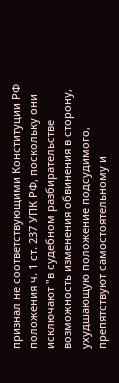признал не соответствующими Конституции РФ положения ч. 1 ст. 237 УПК РФ, поскольку они исключают "в судебном разбирательстве возможность изменения обвинения в сторону, ухудшающую положение подсудимого, препятствуют самостоятельному и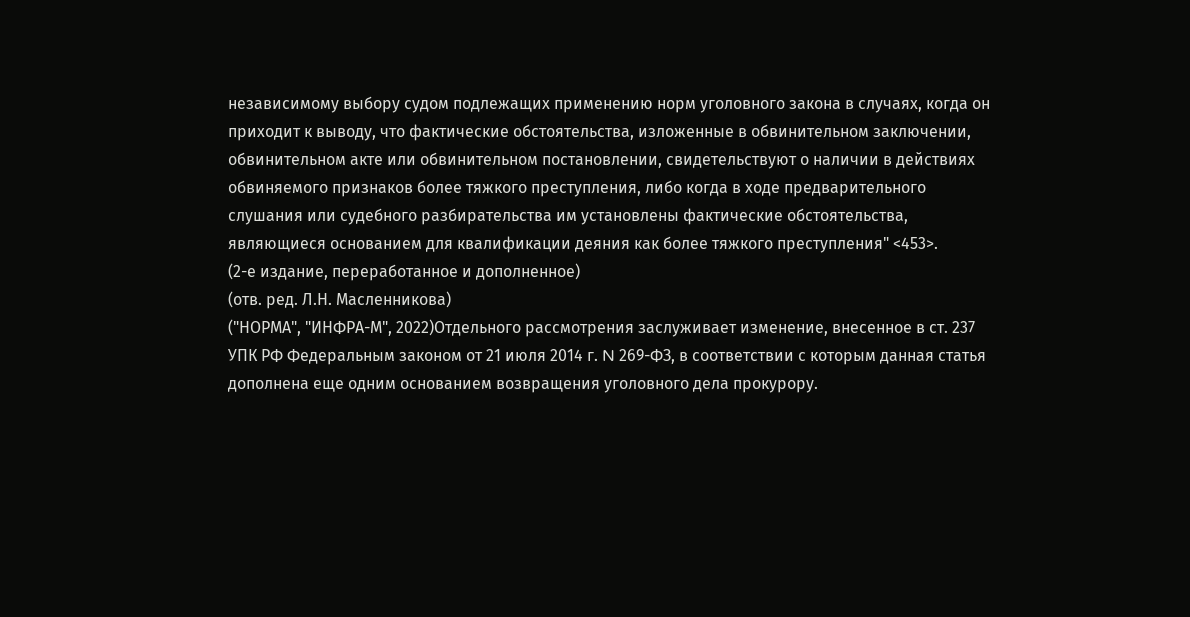независимому выбору судом подлежащих применению норм уголовного закона в случаях, когда он приходит к выводу, что фактические обстоятельства, изложенные в обвинительном заключении, обвинительном акте или обвинительном постановлении, свидетельствуют о наличии в действиях обвиняемого признаков более тяжкого преступления, либо когда в ходе предварительного слушания или судебного разбирательства им установлены фактические обстоятельства, являющиеся основанием для квалификации деяния как более тяжкого преступления" <453>.
(2-е издание, переработанное и дополненное)
(отв. ред. Л.Н. Масленникова)
("НОРМА", "ИНФРА-М", 2022)Отдельного рассмотрения заслуживает изменение, внесенное в ст. 237 УПК РФ Федеральным законом от 21 июля 2014 г. N 269-ФЗ, в соответствии с которым данная статья дополнена еще одним основанием возвращения уголовного дела прокурору.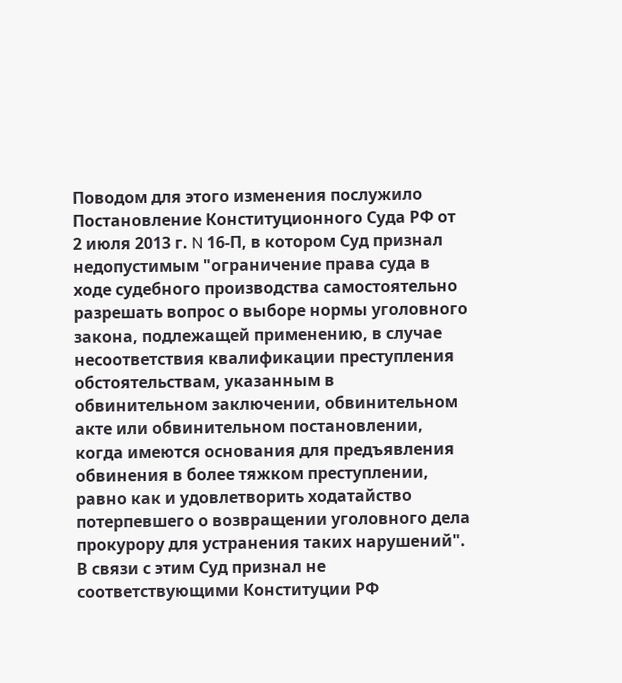Поводом для этого изменения послужило Постановление Конституционного Суда РФ от 2 июля 2013 г. N 16-П, в котором Суд признал недопустимым "ограничение права суда в ходе судебного производства самостоятельно разрешать вопрос о выборе нормы уголовного закона, подлежащей применению, в случае несоответствия квалификации преступления обстоятельствам, указанным в обвинительном заключении, обвинительном акте или обвинительном постановлении, когда имеются основания для предъявления обвинения в более тяжком преступлении, равно как и удовлетворить ходатайство потерпевшего о возвращении уголовного дела прокурору для устранения таких нарушений". В связи с этим Суд признал не соответствующими Конституции РФ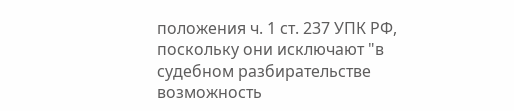положения ч. 1 ст. 237 УПК РФ, поскольку они исключают "в судебном разбирательстве возможность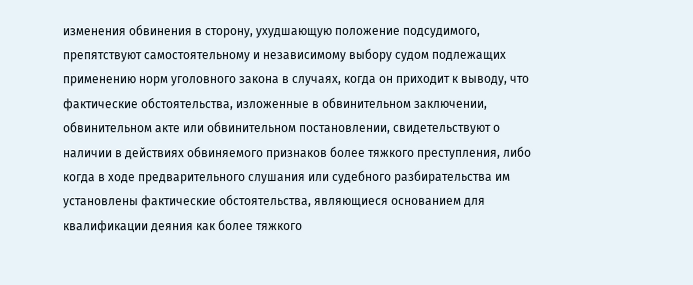изменения обвинения в сторону, ухудшающую положение подсудимого, препятствуют самостоятельному и независимому выбору судом подлежащих применению норм уголовного закона в случаях, когда он приходит к выводу, что фактические обстоятельства, изложенные в обвинительном заключении, обвинительном акте или обвинительном постановлении, свидетельствуют о наличии в действиях обвиняемого признаков более тяжкого преступления, либо когда в ходе предварительного слушания или судебного разбирательства им установлены фактические обстоятельства, являющиеся основанием для квалификации деяния как более тяжкого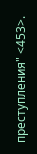преступления" <453>.